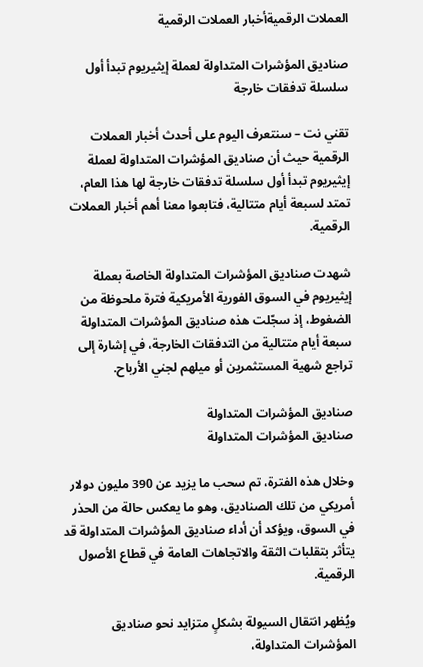العملات الرقميةأخبار العملات الرقمية

صناديق المؤشرات المتداولة لعملة إيثيريوم تبدأ أول سلسلة تدفقات خارجة

تقني نت – سنتعرف اليوم على أحدث أخبار العملات الرقمية حيث أن صناديق المؤشرات المتداولة لعملة إيثيريوم تبدأ أول سلسلة تدفقات خارجة لها هذا العام، تمتد لسبعة أيام متتالية، فتابعوا معنا أهم أخبار العملات الرقمية.

شهدت صناديق المؤشرات المتداولة الخاصة بعملة إيثيريوم في السوق الفورية الأمريكية فترة ملحوظة من الضغوط، إذ سجّلت هذه صناديق المؤشرات المتداولة سبعة أيام متتالية من التدفقات الخارجة، في إشارة إلى تراجع شهية المستثمرين أو ميلهم لجني الأرباح.

صناديق المؤشرات المتداولة
صناديق المؤشرات المتداولة

وخلال هذه الفترة، تم سحب ما يزيد عن 390 مليون دولار أمريكي من تلك الصناديق، وهو ما يعكس حالة من الحذر في السوق، ويؤكد أن أداء صناديق المؤشرات المتداولة قد يتأثر بتقلبات الثقة والاتجاهات العامة في قطاع الأصول الرقمية.

ويُظهر انتقال السيولة بشكلٍ متزايد نحو صناديق المؤشرات المتداولة،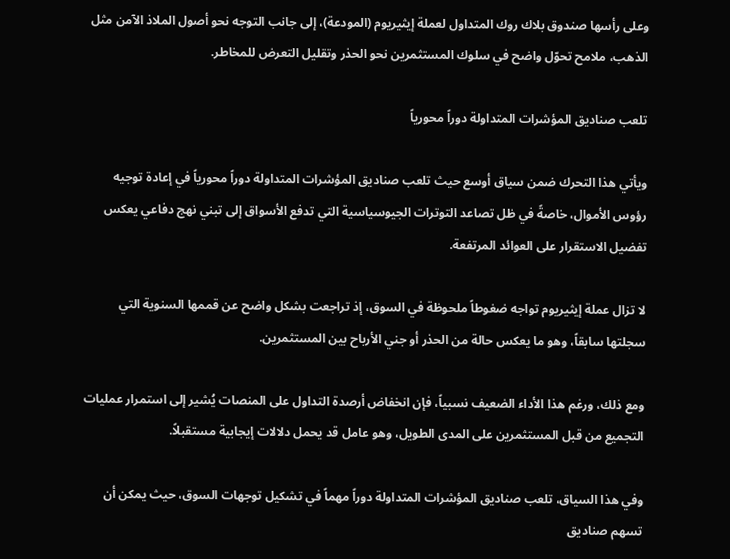وعلى رأسها صندوق بلاك روك المتداول لعملة إيثيريوم (المودعة)، إلى جانب التوجه نحو أصول الملاذ الآمن مثل الذهب، ملامح تحوّل واضح في سلوك المستثمرين نحو الحذر وتقليل التعرض للمخاطر.

تلعب صناديق المؤشرات المتداولة دوراً محورياً

ويأتي هذا التحرك ضمن سياق أوسع حيث تلعب صناديق المؤشرات المتداولة دوراً محورياً في إعادة توجيه رؤوس الأموال، خاصةً في ظل تصاعد التوترات الجيوسياسية التي تدفع الأسواق إلى تبني نهج دفاعي يعكس تفضيل الاستقرار على العوائد المرتفعة.

لا تزال عملة إيثيريوم تواجه ضغوطاً ملحوظة في السوق، إذ تراجعت بشكل واضح عن قممها السنوية التي سجلتها سابقاً، وهو ما يعكس حالة من الحذر أو جني الأرباح بين المستثمرين.

ومع ذلك، ورغم هذا الأداء الضعيف نسبياً، فإن انخفاض أرصدة التداول على المنصات يُشير إلى استمرار عمليات التجميع من قبل المستثمرين على المدى الطويل، وهو عامل قد يحمل دلالات إيجابية مستقبلاً.

وفي هذا السياق، تلعب صناديق المؤشرات المتداولة دوراً مهماً في تشكيل توجهات السوق، حيث يمكن أن تسهم صناديق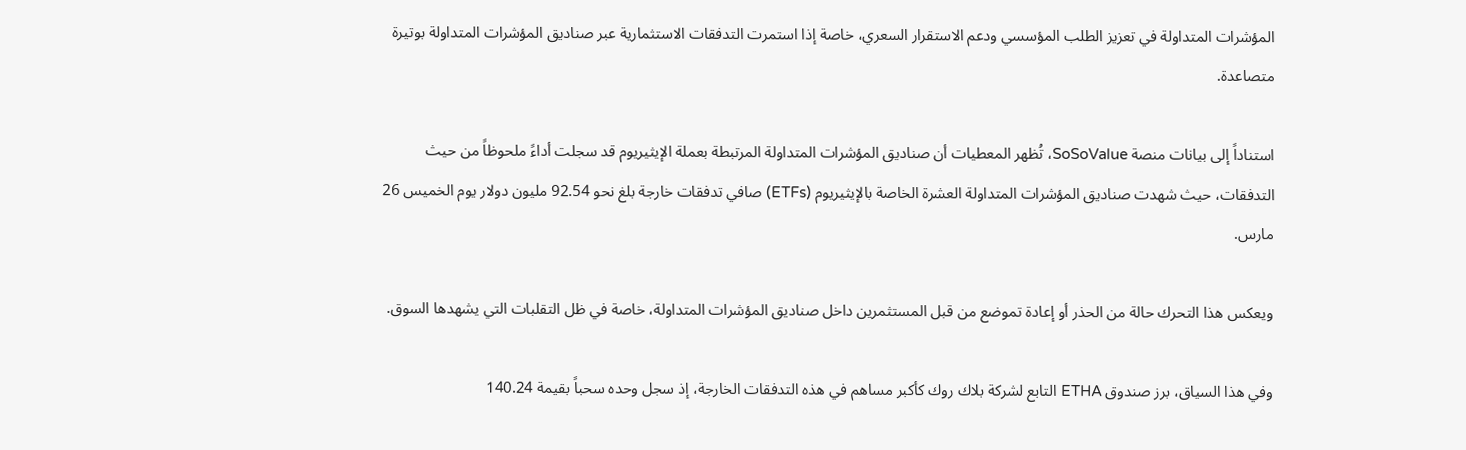المؤشرات المتداولة في تعزيز الطلب المؤسسي ودعم الاستقرار السعري، خاصة إذا استمرت التدفقات الاستثمارية عبر صناديق المؤشرات المتداولة بوتيرة متصاعدة.

استناداً إلى بيانات منصة SoSoValue، تُظهر المعطيات أن صناديق المؤشرات المتداولة المرتبطة بعملة الإيثيريوم قد سجلت أداءً ملحوظاً من حيث التدفقات، حيث شهدت صناديق المؤشرات المتداولة العشرة الخاصة بالإيثيريوم (ETFs) صافي تدفقات خارجة بلغ نحو 92.54 مليون دولار يوم الخميس 26 مارس.

ويعكس هذا التحرك حالة من الحذر أو إعادة تموضع من قبل المستثمرين داخل صناديق المؤشرات المتداولة، خاصة في ظل التقلبات التي يشهدها السوق.

وفي هذا السياق، برز صندوق ETHA التابع لشركة بلاك روك كأكبر مساهم في هذه التدفقات الخارجة، إذ سجل وحده سحباً بقيمة 140.24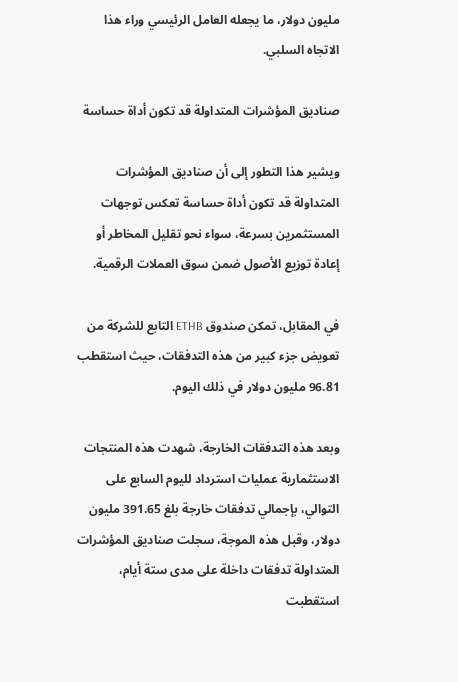مليون دولار، ما يجعله العامل الرئيسي وراء هذا الاتجاه السلبي.

صناديق المؤشرات المتداولة قد تكون أداة حساسة

ويشير هذا التطور إلى أن صناديق المؤشرات المتداولة قد تكون أداة حساسة تعكس توجهات المستثمرين بسرعة، سواء نحو تقليل المخاطر أو إعادة توزيع الأصول ضمن سوق العملات الرقمية.

في المقابل، تمكن صندوق ETHB التابع للشركة من تعويض جزء كبير من هذه التدفقات، حيث استقطب 96.81 مليون دولار في ذلك اليوم.

وبعد هذه التدفقات الخارجة، شهدت هذه المنتجات الاستثمارية عمليات استرداد لليوم السابع على التوالي، بإجمالي تدفقات خارجة بلغ 391.65 مليون دولار، وقبل هذه الموجة، سجلت صناديق المؤشرات المتداولة تدفقات داخلة على مدى ستة أيام، استقطبت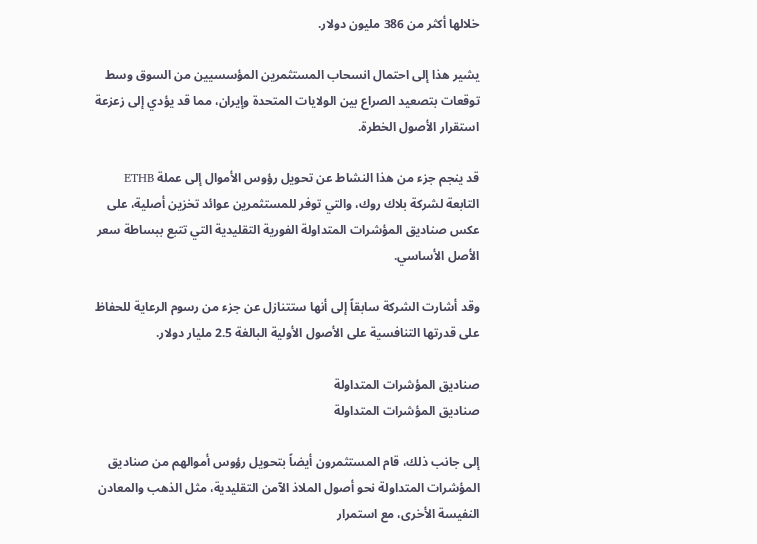خلالها أكثر من 386 مليون دولار.

يشير هذا إلى احتمال انسحاب المستثمرين المؤسسيين من السوق وسط توقعات بتصعيد الصراع بين الولايات المتحدة وإيران، مما قد يؤدي إلى زعزعة استقرار الأصول الخطرة.

قد ينجم جزء من هذا النشاط عن تحويل رؤوس الأموال إلى عملة ETHB التابعة لشركة بلاك روك، والتي توفر للمستثمرين عوائد تخزين أصلية، على عكس صناديق المؤشرات المتداولة الفورية التقليدية التي تتبع ببساطة سعر الأصل الأساسي.

وقد أشارت الشركة سابقاً إلى أنها ستتنازل عن جزء من رسوم الرعاية للحفاظ على قدرتها التنافسية على الأصول الأولية البالغة 2.5 مليار دولار.

صناديق المؤشرات المتداولة
صناديق المؤشرات المتداولة

إلى جانب ذلك، قام المستثمرون أيضاً بتحويل رؤوس أموالهم من صناديق المؤشرات المتداولة نحو أصول الملاذ الآمن التقليدية، مثل الذهب والمعادن النفيسة الأخرى، مع استمرار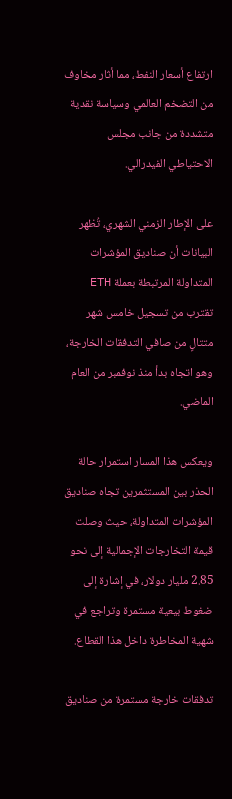ارتفاع أسعار النفط، مما أثار مخاوف من التضخم العالمي وسياسة نقدية متشددة من جانب مجلس الاحتياطي الفيدرالي.

على الإطار الزمني الشهري، تُظهر البيانات أن صناديق المؤشرات المتداولة المرتبطة بعملة ETH تقترب من تسجيل خامس شهر متتالٍ من صافي التدفقات الخارجة، وهو اتجاه بدأ منذ نوفمبر من العام الماضي.

ويعكس هذا المسار استمرار حالة الحذر بين المستثمرين تجاه صناديق المؤشرات المتداولة، حيث وصلت قيمة التخارجات الإجمالية إلى نحو 2.85 مليار دولار، في إشارة إلى ضغوط بيعية مستمرة وتراجع في شهية المخاطرة داخل هذا القطاع.

تدفقات خارجة مستمرة من صناديق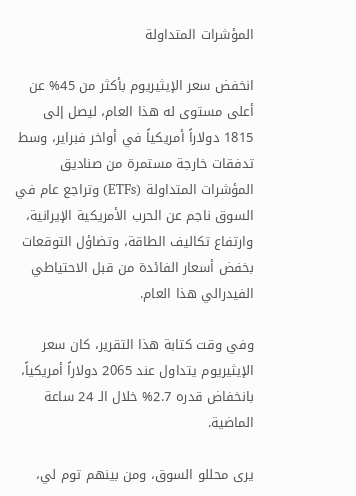المؤشرات المتداولة

انخفض سعر الإيثيريوم بأكثر من 45% عن أعلى مستوى له هذا العام، ليصل إلى 1815 دولاراً أمريكياً في أواخر فبراير، وسط تدفقات خارجة مستمرة من صناديق المؤشرات المتداولة (ETFs) وتراجع عام في السوق ناجم عن الحرب الأمريكية الإيرانية، وارتفاع تكاليف الطاقة، وتضاؤل التوقعات بخفض أسعار الفائدة من قبل الاحتياطي الفيدرالي هذا العام.

وفي وقت كتابة هذا التقرير، كان سعر الإيثيريوم يتداول عند 2065 دولاراً أمريكياً، بانخفاض قدره 2.7% خلال الـ 24 ساعة الماضية.

يرى محللو السوق، ومن بينهم توم لي،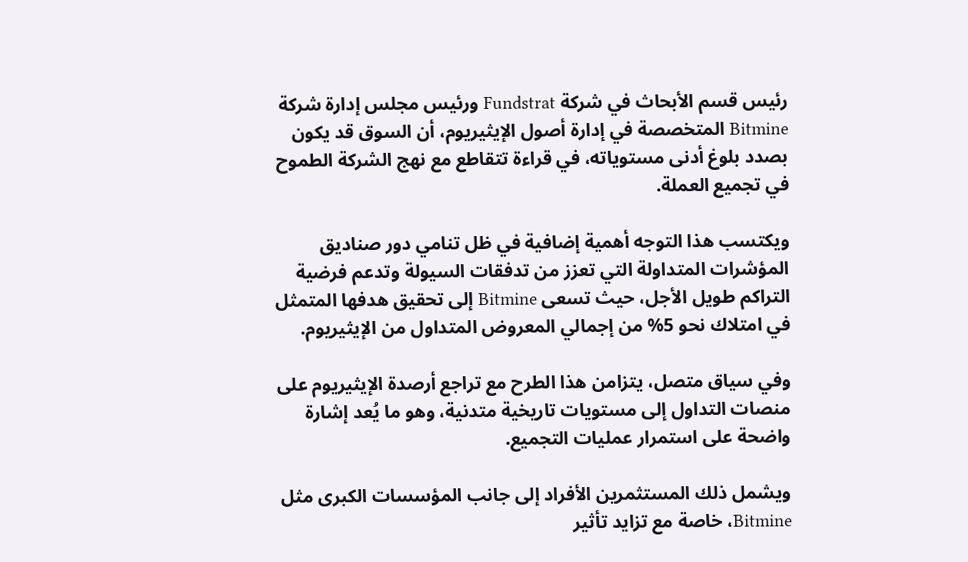رئيس قسم الأبحاث في شركة Fundstrat ورئيس مجلس إدارة شركة Bitmine المتخصصة في إدارة أصول الإيثيريوم، أن السوق قد يكون بصدد بلوغ أدنى مستوياته، في قراءة تتقاطع مع نهج الشركة الطموح في تجميع العملة.

ويكتسب هذا التوجه أهمية إضافية في ظل تنامي دور صناديق المؤشرات المتداولة التي تعزز من تدفقات السيولة وتدعم فرضية التراكم طويل الأجل، حيث تسعى Bitmine إلى تحقيق هدفها المتمثل في امتلاك نحو 5% من إجمالي المعروض المتداول من الإيثيريوم.

وفي سياق متصل، يتزامن هذا الطرح مع تراجع أرصدة الإيثيريوم على منصات التداول إلى مستويات تاريخية متدنية، وهو ما يُعد إشارة واضحة على استمرار عمليات التجميع.

ويشمل ذلك المستثمرين الأفراد إلى جانب المؤسسات الكبرى مثل Bitmine، خاصة مع تزايد تأثير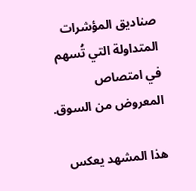صناديق المؤشرات المتداولة التي تُسهم في امتصاص المعروض من السوق.

هذا المشهد يعكس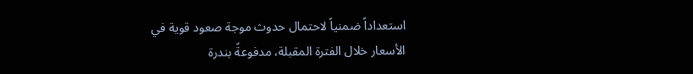استعداداً ضمنياً لاحتمال حدوث موجة صعود قوية في الأسعار خلال الفترة المقبلة، مدفوعةً بندرة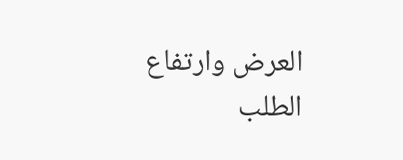العرض وارتفاع الطلب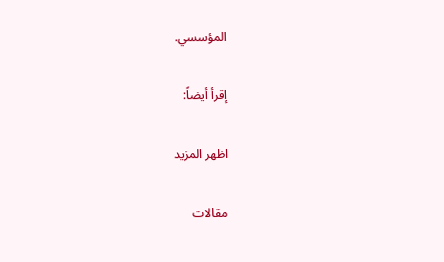المؤسسي.

إقرأ أيضاً:

اظهر المزيد

مقالات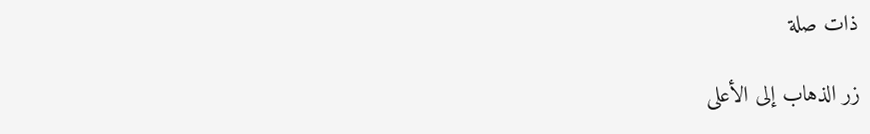ذات صلة

زر الذهاب إلى الأعلى